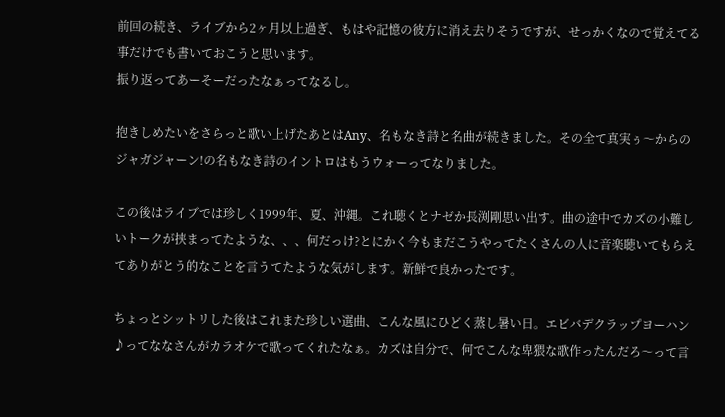前回の続き、ライブから2ヶ月以上過ぎ、もはや記憶の彼方に消え去りそうですが、せっかくなので覚えてる事だけでも書いておこうと思います。
振り返ってあーそーだったなぁってなるし。

抱きしめたいをさらっと歌い上げたあとはAny、名もなき詩と名曲が続きました。その全て真実ぅ〜からのジャガジャーン!の名もなき詩のイントロはもうウォーってなりました。

この後はライブでは珍しく1999年、夏、沖縄。これ聴くとナゼか長渕剛思い出す。曲の途中でカズの小難しいトークが挟まってたような、、、何だっけ?とにかく今もまだこうやってたくさんの人に音楽聴いてもらえてありがとう的なことを言うてたような気がします。新鮮で良かったです。

ちょっとシットリした後はこれまた珍しい選曲、こんな風にひどく蒸し暑い日。エビバデクラップヨーハン♪ってななさんがカラオケで歌ってくれたなぁ。カズは自分で、何でこんな卑猥な歌作ったんだろ〜って言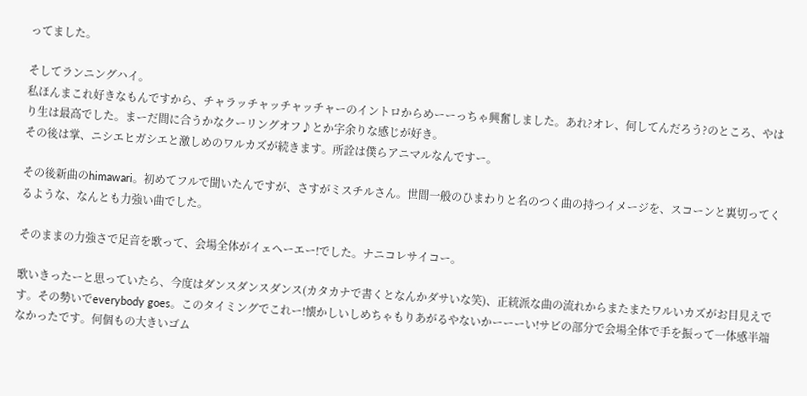ってました。

そしてランニングハイ。
私ほんまこれ好きなもんですから、チャラッチャッチャッチャーのイントロからめーーっちゃ興奮しました。あれ?オレ、何してんだろう?のところ、やはり生は最高でした。まーだ間に合うかなクーリングオフ♪とか字余りな感じが好き。
その後は掌、ニシエヒガシエと激しめのワルカズが続きます。所詮は僕らアニマルなんですー。

その後新曲のhimawari。初めてフルで聞いたんですが、さすがミスチルさん。世間一般のひまわりと名のつく曲の持つイメージを、スコーンと裏切ってくるような、なんとも力強い曲でした。

そのままの力強さで足音を歌って、会場全体がイェヘーエー!でした。ナニコレサイコー。

歌いきったーと思っていたら、今度はダンスダンスダンス(カタカナで書くとなんかダサいな笑)、正統派な曲の流れからまたまたワルいカズがお目見えです。その勢いでeverybody goes。このタイミングでこれー!懐かしいしめちゃもりあがるやないかーーーい!サビの部分で会場全体で手を振って一体感半端なかったです。何個もの大きいゴム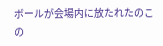ボールが会場内に放たれたのこの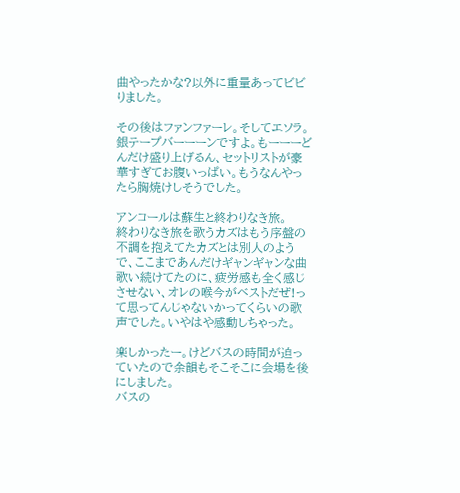曲やったかな?以外に重量あってビビりました。

その後はファンファーレ。そしてエソラ。銀テープバーーーンですよ。もーーーどんだけ盛り上げるん、セットリストが豪華すぎてお腹いっぱい。もうなんやったら胸焼けしそうでした。

アンコールは蘇生と終わりなき旅。
終わりなき旅を歌うカズはもう序盤の不調を抱えてたカズとは別人のようで、ここまであんだけギャンギャンな曲歌い続けてたのに、疲労感も全く感じさせない、オレの喉今がベストだぜ!って思ってんじゃないかってくらいの歌声でした。いやはや感動しちゃった。

楽しかったー。けどバスの時間が迫っていたので余韻もそこそこに会場を後にしました。
バスの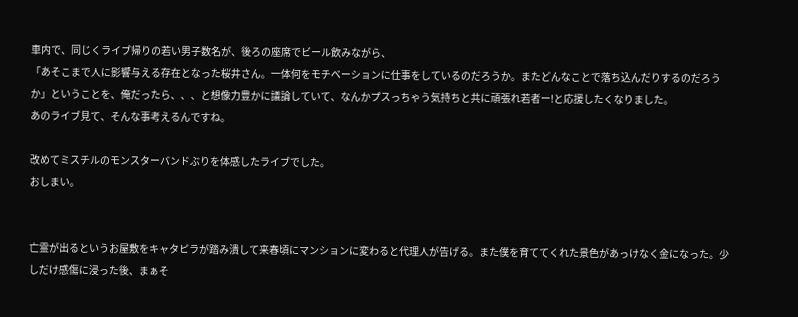車内で、同じくライブ帰りの若い男子数名が、後ろの座席でビール飲みながら、
「あそこまで人に影響与える存在となった桜井さん。一体何をモチベーションに仕事をしているのだろうか。またどんなことで落ち込んだりするのだろうか」ということを、俺だったら、、、と想像力豊かに議論していて、なんかプスっちゃう気持ちと共に頑張れ若者ー!と応援したくなりました。
あのライブ見て、そんな事考えるんですね。

改めてミスチルのモンスターバンドぶりを体感したライブでした。
おしまい。


亡霊が出るというお屋敷をキャタピラが踏み潰して来春頃にマンションに変わると代理人が告げる。また僕を育ててくれた景色があっけなく金になった。少しだけ感傷に浸った後、まぁそ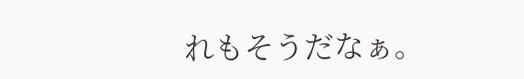れもそうだなぁ。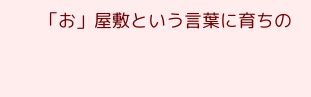「お」屋敷という言葉に育ちの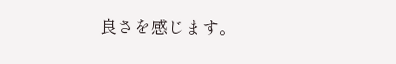良さを感じます。